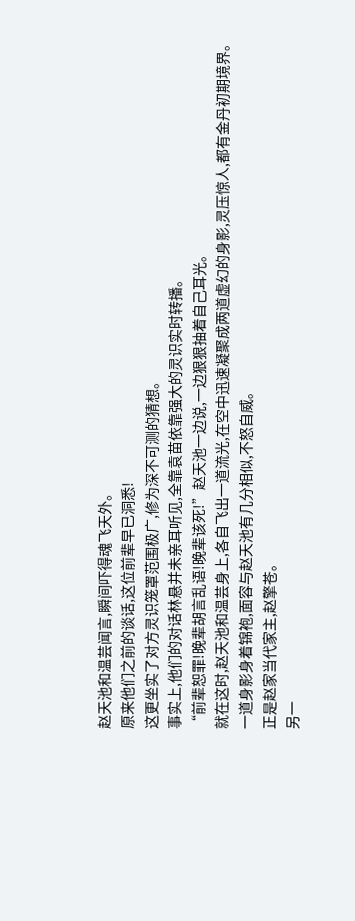赵天池和温芸闻言,瞬间吓得魂飞天外。
原来他们之前的谈话,这位前辈早已洞悉!
这更坐实了对方灵识笼罩范围极广,修为深不可测的猜想。
事实上,他们的对话林悬并未亲耳听见,全靠袁苗依靠强大的灵识实时转播。
“前辈恕罪!晚辈胡言乱语!晚辈该死!”赵天池一边说,一边狠狠抽着自己耳光。
就在这时,赵天池和温芸身上,各自飞出一道流光,在空中迅速凝聚成两道虚幻的身影,灵压惊人,都有金丹初期境界。
一道身影身着锦袍,面容与赵天池有几分相似,不怒自威。
正是赵家当代家主,赵擎苍。
另一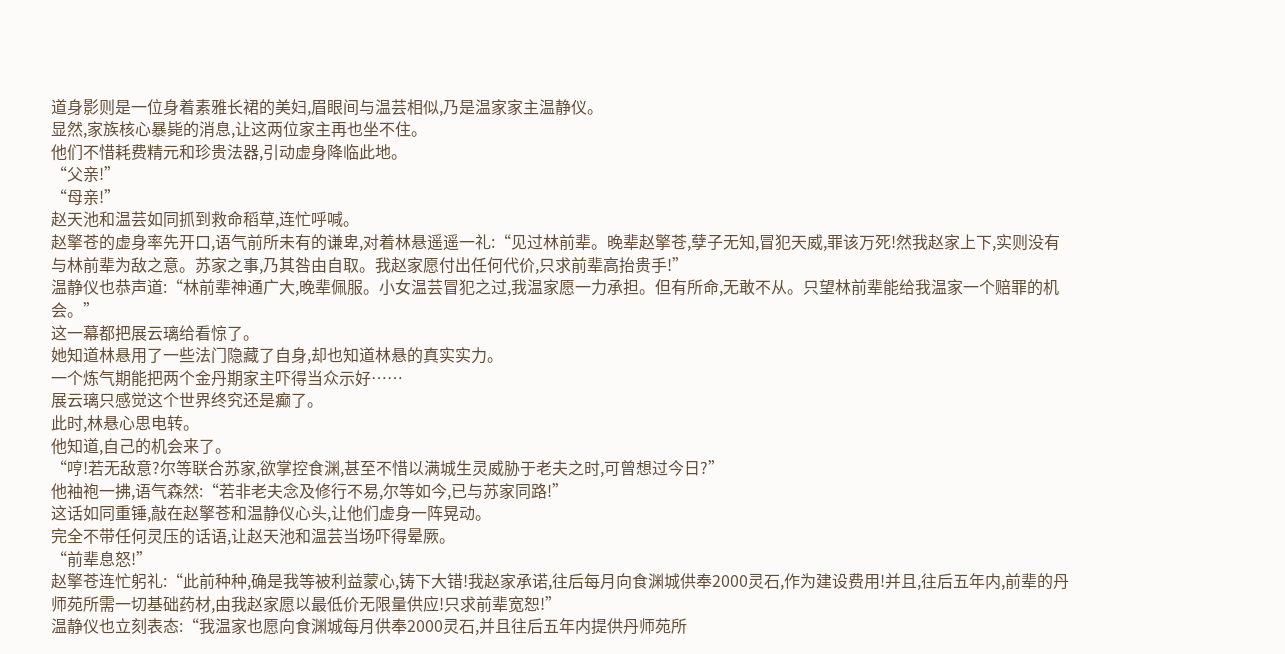道身影则是一位身着素雅长裙的美妇,眉眼间与温芸相似,乃是温家家主温静仪。
显然,家族核心暴毙的消息,让这两位家主再也坐不住。
他们不惜耗费精元和珍贵法器,引动虚身降临此地。
“父亲!”
“母亲!”
赵天池和温芸如同抓到救命稻草,连忙呼喊。
赵擎苍的虚身率先开口,语气前所未有的谦卑,对着林悬遥遥一礼:“见过林前辈。晚辈赵擎苍,孽子无知,冒犯天威,罪该万死!然我赵家上下,实则没有与林前辈为敌之意。苏家之事,乃其咎由自取。我赵家愿付出任何代价,只求前辈高抬贵手!”
温静仪也恭声道:“林前辈神通广大,晚辈佩服。小女温芸冒犯之过,我温家愿一力承担。但有所命,无敢不从。只望林前辈能给我温家一个赔罪的机会。”
这一幕都把展云璃给看惊了。
她知道林悬用了一些法门隐藏了自身,却也知道林悬的真实实力。
一个炼气期能把两个金丹期家主吓得当众示好……
展云璃只感觉这个世界终究还是癫了。
此时,林悬心思电转。
他知道,自己的机会来了。
“哼!若无敌意?尔等联合苏家,欲掌控食渊,甚至不惜以满城生灵威胁于老夫之时,可曾想过今日?”
他袖袍一拂,语气森然:“若非老夫念及修行不易,尔等如今,已与苏家同路!”
这话如同重锤,敲在赵擎苍和温静仪心头,让他们虚身一阵晃动。
完全不带任何灵压的话语,让赵天池和温芸当场吓得晕厥。
“前辈息怒!”
赵擎苍连忙躬礼:“此前种种,确是我等被利益蒙心,铸下大错!我赵家承诺,往后每月向食渊城供奉2000灵石,作为建设费用!并且,往后五年内,前辈的丹师苑所需一切基础药材,由我赵家愿以最低价无限量供应!只求前辈宽恕!”
温静仪也立刻表态:“我温家也愿向食渊城每月供奉2000灵石,并且往后五年内提供丹师苑所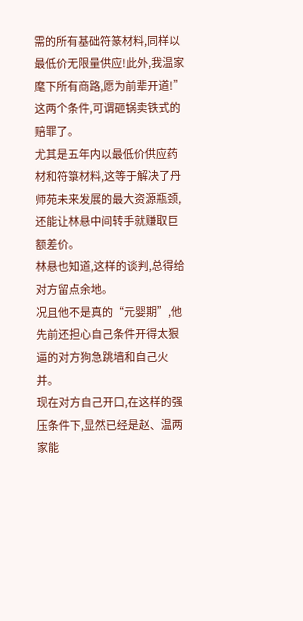需的所有基础符篆材料,同样以最低价无限量供应!此外,我温家麾下所有商路,愿为前辈开道!”
这两个条件,可谓砸锅卖铁式的赔罪了。
尤其是五年内以最低价供应药材和符箓材料,这等于解决了丹师苑未来发展的最大资源瓶颈,还能让林悬中间转手就赚取巨额差价。
林悬也知道,这样的谈判,总得给对方留点余地。
况且他不是真的“元婴期”,他先前还担心自己条件开得太狠逼的对方狗急跳墙和自己火并。
现在对方自己开口,在这样的强压条件下,显然已经是赵、温两家能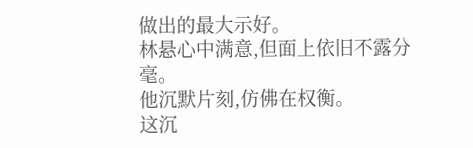做出的最大示好。
林悬心中满意,但面上依旧不露分毫。
他沉默片刻,仿佛在权衡。
这沉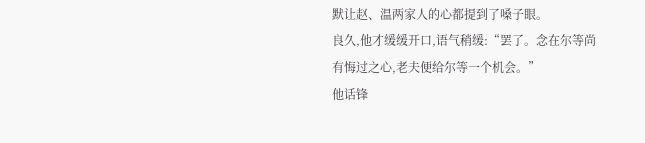默让赵、温两家人的心都提到了嗓子眼。
良久,他才缓缓开口,语气稍缓:“罢了。念在尔等尚有悔过之心,老夫便给尔等一个机会。”
他话锋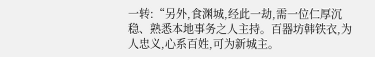一转:“另外,食渊城,经此一劫,需一位仁厚沉稳、熟悉本地事务之人主持。百器坊韩铁衣,为人忠义,心系百姓,可为新城主。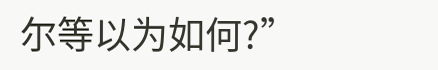尔等以为如何?”